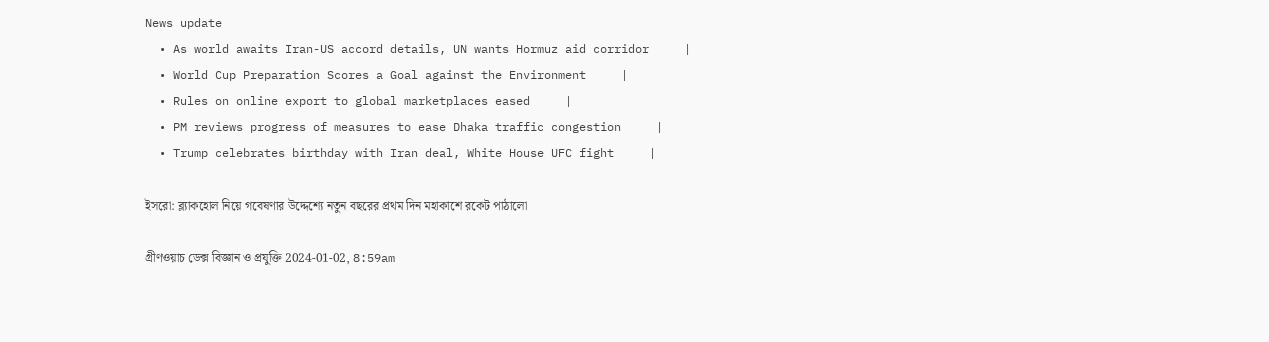News update
  • As world awaits Iran-US accord details, UN wants Hormuz aid corridor     |
  • World Cup Preparation Scores a Goal against the Environment     |
  • Rules on online export to global marketplaces eased     |
  • PM reviews progress of measures to ease Dhaka traffic congestion     |
  • Trump celebrates birthday with Iran deal, White House UFC fight     |

ইসরো: ব্ল্যাকহোল নিয়ে গবেষণার উদ্দেশ্যে নতুন বছরের প্রথম দিন মহাকাশে রকেট পাঠালো

গ্রীণওয়াচ ডেক্স বিজ্ঞান ও প্রযুক্তি 2024-01-02, 8:59am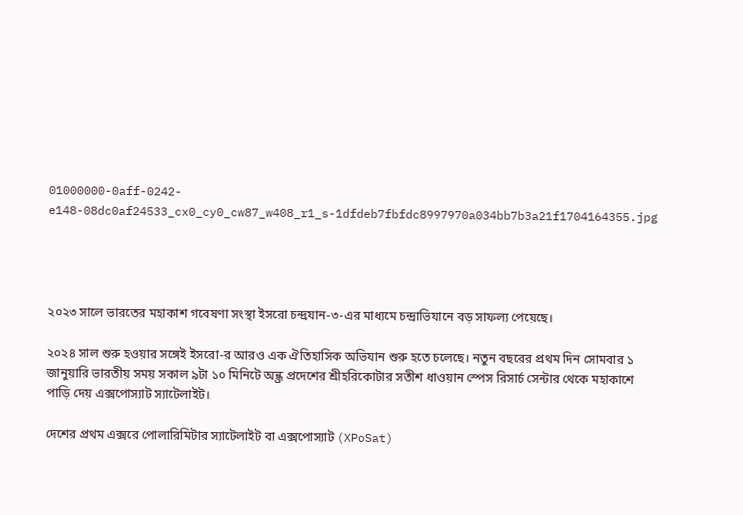01000000-0aff-0242-e148-08dc0af24533_cx0_cy0_cw87_w408_r1_s-1dfdeb7fbfdc8997970a034bb7b3a21f1704164355.jpg




২০২৩ সালে ভারতের মহাকাশ গবেষণা সংস্থা ইসরো চন্দ্রযান-৩-এর মাধ্যমে চন্দ্রাভিযানে বড় সাফল্য পেয়েছে।

২০২৪ সাল শুরু হওয়ার সঙ্গেই ইসরো-র আরও এক ঐতিহাসিক অভিযান শুরু হতে চলেছে। নতুন বছরের প্রথম দিন সোমবার ১ জানুয়ারি ভারতীয় সময় সকাল ৯টা ১০ মিনিটে অন্ধ্র প্রদেশের শ্রীহরিকোটার সতীশ ধাওয়ান স্পেস রিসার্চ সেন্টার থেকে মহাকাশে পাড়ি দেয় এক্সপোস্যাট স্যাটেলাইট।

দেশের প্রথম এক্সরে পোলারিমিটার স্যাটেলাইট বা এক্সপোস্যাট (XPoSat)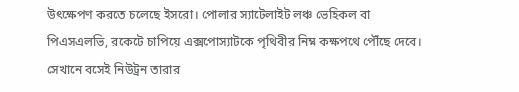উৎক্ষেপণ করতে চলেছে ইসরো। পোলার স্যাটেলাইট লঞ্চ ভেহিকল বা পিএসএলভি, রকেটে চাপিয়ে এক্সপোস্যাটকে পৃথিবীর নিম্ন কক্ষপথে পৌঁছে দেবে। সেখানে বসেই নিউট্রন তারার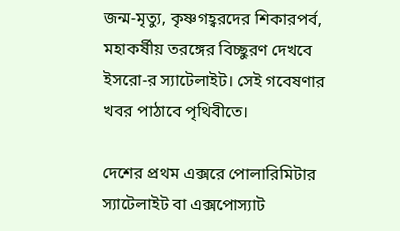জন্ম-মৃত্যু, কৃষ্ণগহ্বরদের শিকারপর্ব, মহাকর্ষীয় তরঙ্গের বিচ্ছুরণ দেখবে ইসরো-র স্যাটেলাইট। সেই গবেষণার খবর পাঠাবে পৃথিবীতে।

দেশের প্রথম এক্সরে পোলারিমিটার স্যাটেলাইট বা এক্সপোস্যাট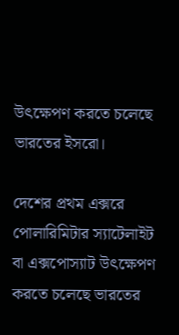উৎক্ষেপণ করতে চলেছে ভারতের ইসরো।

দেশের প্রথম এক্সরে পোলারিমিটার স্যাটেলাইট বা এক্সপোস্যাট উৎক্ষেপণ করতে চলেছে ভারতের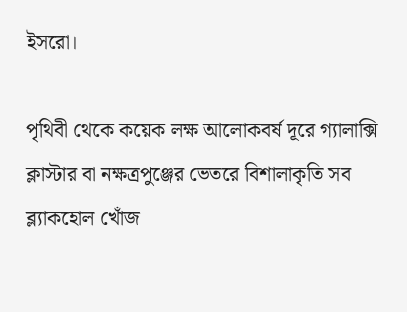ইসরো।

পৃথিবী থেকে কয়েক লক্ষ আলোকবর্ষ দূরে গ্যালাক্সি ক্লাস্টার বা নক্ষত্রপুঞ্জের ভেতরে বিশালাকৃতি সব ব্ল্যাকহোল খোঁজ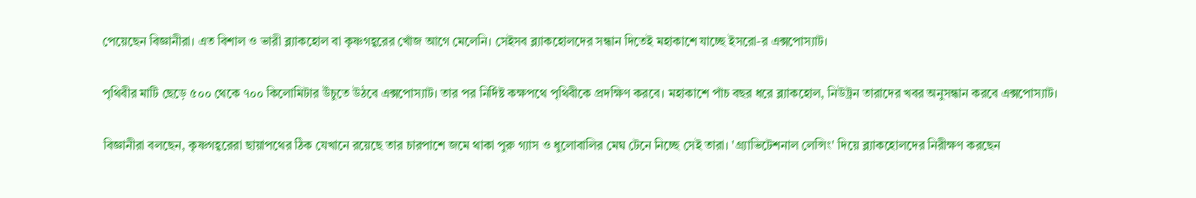পেয়েছেন বিজ্ঞানীরা। এত বিশাল ও ভারী ব্ল্যাকহোল বা কৃষ্ণগহ্বরের খোঁজ আগে মেলেনি। সেইসব ব্ল্যাকহোলদের সন্ধান দিতেই মহাকাশে যাচ্ছে ইসরো-র এক্সপোস্যাট।

পৃথিবীর মাটি ছেড়ে ৫০০ থেকে ৭০০ কিলোমিটার উঁচুতে উঠবে এক্সপোস্যাট। তার পর নির্দিষ্ট কক্ষপথে পৃথিবীকে প্রদক্ষিণ করবে। মহাকাশে পাঁচ বছর ধরে ব্ল্যাকহোল, নিউট্রন তারাদের খবর অনুসন্ধান করবে এক্সপোস্যাট।

বিজ্ঞানীরা বলছেন, কৃষ্ণগহ্বরেরা ছায়াপথের ঠিক যেখানে রয়েছে তার চারপাশে জমে থাকা পুরু গ্যাস ও ধুলোবালির মেঘ টেনে নিচ্ছে সেই তারা। 'গ্র্যাভিটেশনাল লেন্সিং' দিয়ে ব্ল্যাকহোলদের নিরীক্ষণ করছেন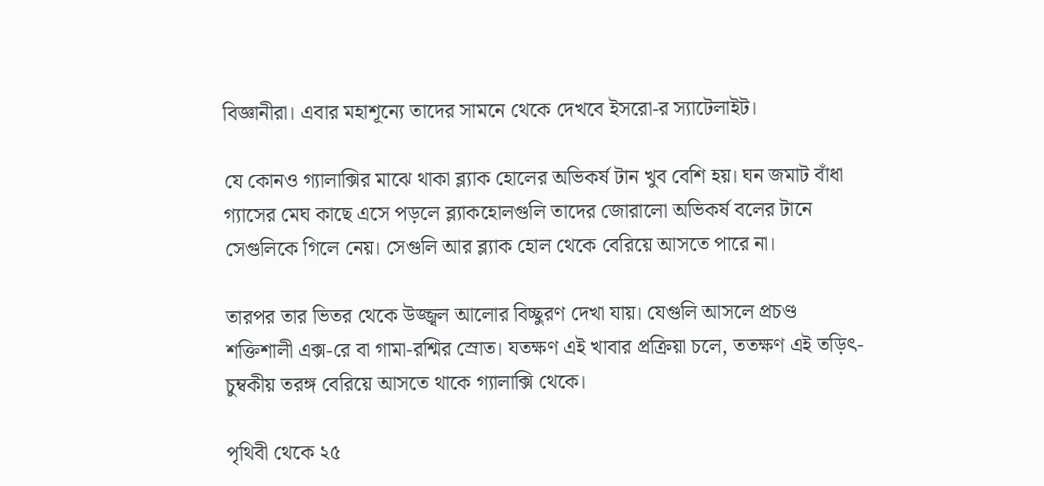বিজ্ঞানীরা। এবার মহাশূন্যে তাদের সামনে থেকে দেখবে ইসরো-র স্যাটেলাইট।

যে কোনও গ্যালাক্সির মাঝে থাকা ব্ল্যাক হোলের অভিকর্ষ টান খুব বেশি হয়। ঘন জমাট বাঁধা গ্যাসের মেঘ কাছে এসে পড়লে ব্ল্যাকহোলগুলি তাদের জোরালো অভিকর্ষ বলের টানে সেগুলিকে গিলে নেয়। সেগুলি আর ব্ল্যাক হোল থেকে বেরিয়ে আসতে পারে না।

তারপর তার ভিতর থেকে উজ্জ্বল আলোর বিচ্ছুরণ দেখা যায়। যেগুলি আসলে প্রচণ্ড শক্তিশালী এক্স-রে বা গামা-রশ্মির স্রোত। যতক্ষণ এই খাবার প্রক্রিয়া চলে, ততক্ষণ এই তড়িৎ-চুম্বকীয় তরঙ্গ বেরিয়ে আসতে থাকে গ্যালাক্সি থেকে।

পৃথিবী থেকে ২৫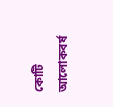কোটি আলোকবর্ষ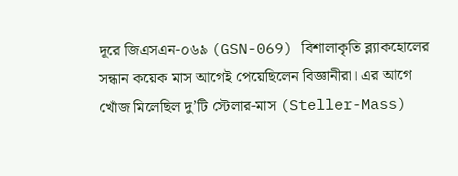দূরে জিএসএন-০৬৯ (GSN-069) বিশালাকৃতি ব্ল্যাকহোলের সন্ধান কয়েক মাস আগেই পেয়েছিলেন বিজ্ঞানীরা। এর আগে খোঁজ মিলেছিল দু’টি স্টেলার-মাস (Steller-Mass)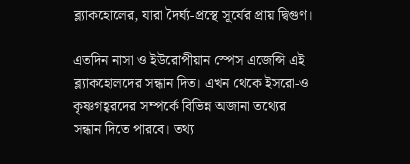ব্ল্যাকহোলের, যারা দৈর্ঘ্য-প্রস্থে সূর্যের প্রায় দ্বিগুণ।

এতদিন নাসা ও ইউরোপীয়ান স্পেস এজেন্সি এই ব্ল্যাকহোলদের সন্ধান দিত। এখন থেকে ইসরো-ও কৃষ্ণগহ্বরদের সম্পর্কে বিভিন্ন অজানা তথ্যের সন্ধান দিতে পারবে। তথ্য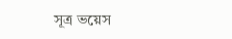সূত্র ভয়েস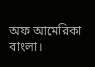অফ আমেরিকা বাংলা।